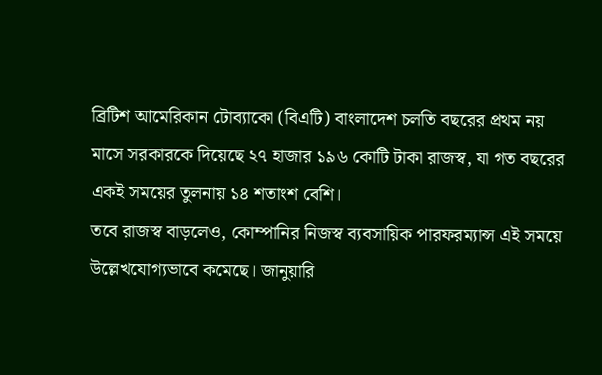ব্রিটিশ আমেরিকান টোব্যাকো (বিএটি) বাংলাদেশ চলতি বছরের প্রথম নয় মাসে সরকারকে দিয়েছে ২৭ হাজার ১৯৬ কোটি টাকা রাজস্ব, যা গত বছরের একই সময়ের তুলনায় ১৪ শতাংশ বেশি।
তবে রাজস্ব বাড়লেও, কোম্পানির নিজস্ব ব্যবসায়িক পারফরম্যান্স এই সময়ে উল্লেখযোগ্যভাবে কমেছে। জানুয়ারি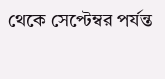থেকে সেপ্টেম্বর পর্যন্ত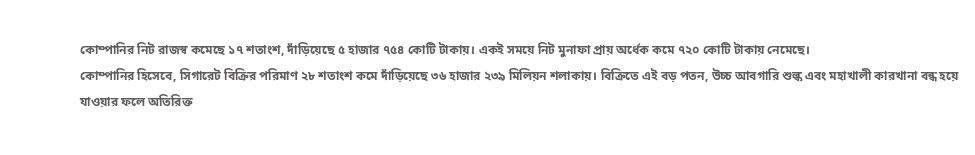কোম্পানির নিট রাজস্ব কমেছে ১৭ শতাংশ, দাঁড়িয়েছে ৫ হাজার ৭৫৪ কোটি টাকায়। একই সময়ে নিট মুনাফা প্রায় অর্ধেক কমে ৭২০ কোটি টাকায় নেমেছে।
কোম্পানির হিসেবে, সিগারেট বিক্রির পরিমাণ ২৮ শতাংশ কমে দাঁড়িয়েছে ৩৬ হাজার ২৩৯ মিলিয়ন শলাকায়। বিক্রিতে এই বড় পতন, উচ্চ আবগারি শুল্ক এবং মহাখালী কারখানা বন্ধ হয়ে যাওয়ার ফলে অতিরিক্ত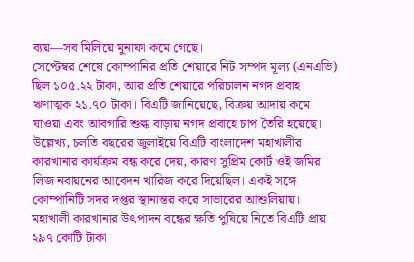ব্যয়—সব মিলিয়ে মুনাফা কমে গেছে।
সেপ্টেম্বর শেষে কোম্পানির প্রতি শেয়ারে নিট সম্পদ মূল্য (এনএভি) ছিল ১০৫.২২ টাকা, আর প্রতি শেয়ারে পরিচালন নগদ প্রবাহ ঋণাত্মক ২১.৭০ টাকা। বিএটি জানিয়েছে, বিক্রয় আদায় কমে যাওয়া এবং আবগারি শুল্ক বাড়ায় নগদ প্রবাহে চাপ তৈরি হয়েছে।
উল্লেখ্য, চলতি বছরের জুলাইয়ে বিএটি বাংলাদেশ মহাখালীর কারখানার কার্যক্রম বন্ধ করে দেয়, কারণ সুপ্রিম কোর্ট ওই জমির লিজ নবায়নের আবেদন খারিজ করে দিয়েছিল। একই সঙ্গে কোম্পানিটি সদর দপ্তর স্থানান্তর করে সাভারের আশুলিয়ায়।
মহাখালী কারখানার উৎপাদন বন্ধের ক্ষতি পুষিয়ে নিতে বিএটি প্রায় ২৯৭ কোটি টাকা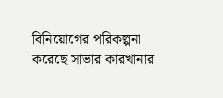বিনিয়োগের পরিকল্পনা করেছে সাভার কারখানার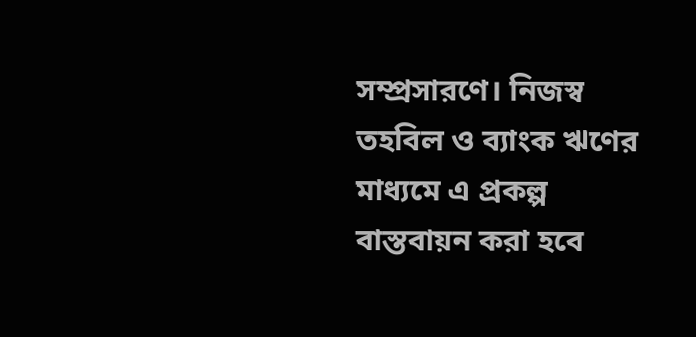সম্প্রসারণে। নিজস্ব তহবিল ও ব্যাংক ঋণের মাধ্যমে এ প্রকল্প বাস্তবায়ন করা হবে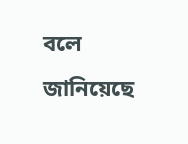বলে জানিয়েছে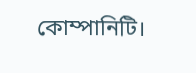কোম্পানিটি।